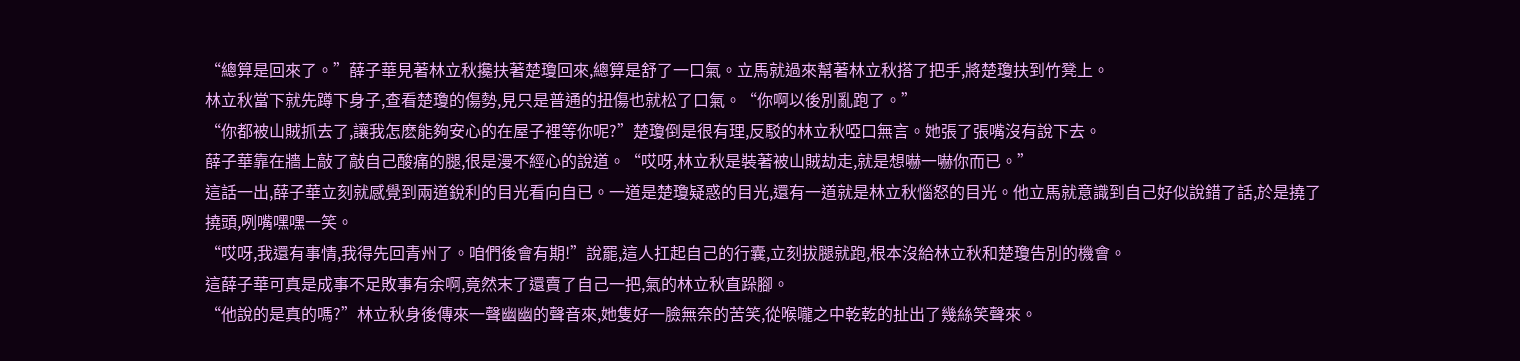“總算是回來了。”薛子華見著林立秋攙扶著楚瓊回來,總算是舒了一口氣。立馬就過來幫著林立秋搭了把手,將楚瓊扶到竹凳上。
林立秋當下就先蹲下身子,查看楚瓊的傷勢,見只是普通的扭傷也就松了口氣。“你啊以後別亂跑了。”
“你都被山賊抓去了,讓我怎麽能夠安心的在屋子裡等你呢?”楚瓊倒是很有理,反駁的林立秋啞口無言。她張了張嘴沒有說下去。
薛子華靠在牆上敲了敲自己酸痛的腿,很是漫不經心的說道。“哎呀,林立秋是裝著被山賊劫走,就是想嚇一嚇你而已。”
這話一出,薛子華立刻就感覺到兩道銳利的目光看向自已。一道是楚瓊疑惑的目光,還有一道就是林立秋惱怒的目光。他立馬就意識到自己好似說錯了話,於是撓了撓頭,咧嘴嘿嘿一笑。
“哎呀,我還有事情,我得先回青州了。咱們後會有期!”說罷,這人扛起自己的行囊,立刻拔腿就跑,根本沒給林立秋和楚瓊告別的機會。
這薛子華可真是成事不足敗事有余啊,竟然末了還賣了自己一把,氣的林立秋直跺腳。
“他說的是真的嗎?”林立秋身後傳來一聲幽幽的聲音來,她隻好一臉無奈的苦笑,從喉嚨之中乾乾的扯出了幾絲笑聲來。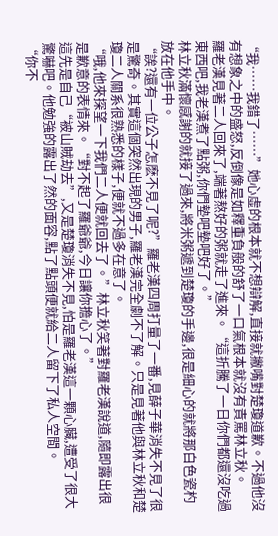“我……我錯了……”她心虛的根本就不想辯解,直接就撇嘴對楚瓊道歉。不過他沒有想象之中的盛怒,反倒像是如釋重負般的舒了一口氣根本就沒有責罵林立秋。
羅老漢見著二人回來了,端著熬好的粥就走了進來。“這折騰了一日你們都還沒吃過東西吧,我老漢煮了點粥,你們墊吧墊吧好了。”
林立秋滿懷感謝的就接了過來,將米粥遞到楚瓊的手邊,很是細心的就將那白色瓷杓放在他手中。
“誒?還有一位公子怎麽不見了呢?”羅老漢四周打量了一番,見薛子華消失不見了很是驚奇。其實這個突然出現的男子,羅老漢完全劇不了解。只是見著他與林立秋和楚瓊二人關系很熟悉的樣子,便就不過多在意了。
“哦,他來探望一下我們二人便就回去了。”林立秋笑著對羅老漢說道,隨即露出很是歉意的表情來。“對不起了羅爺爺,今日讓你擔心了。”
這先是自己“被山賊劫去”,又是楚瓊消失不見,怕是羅老漢這一顆心臟,遭受了很大驚嚇吧。他勉強的露出了然的面容,點了點頭便就給二人留下了私人空間。
“你不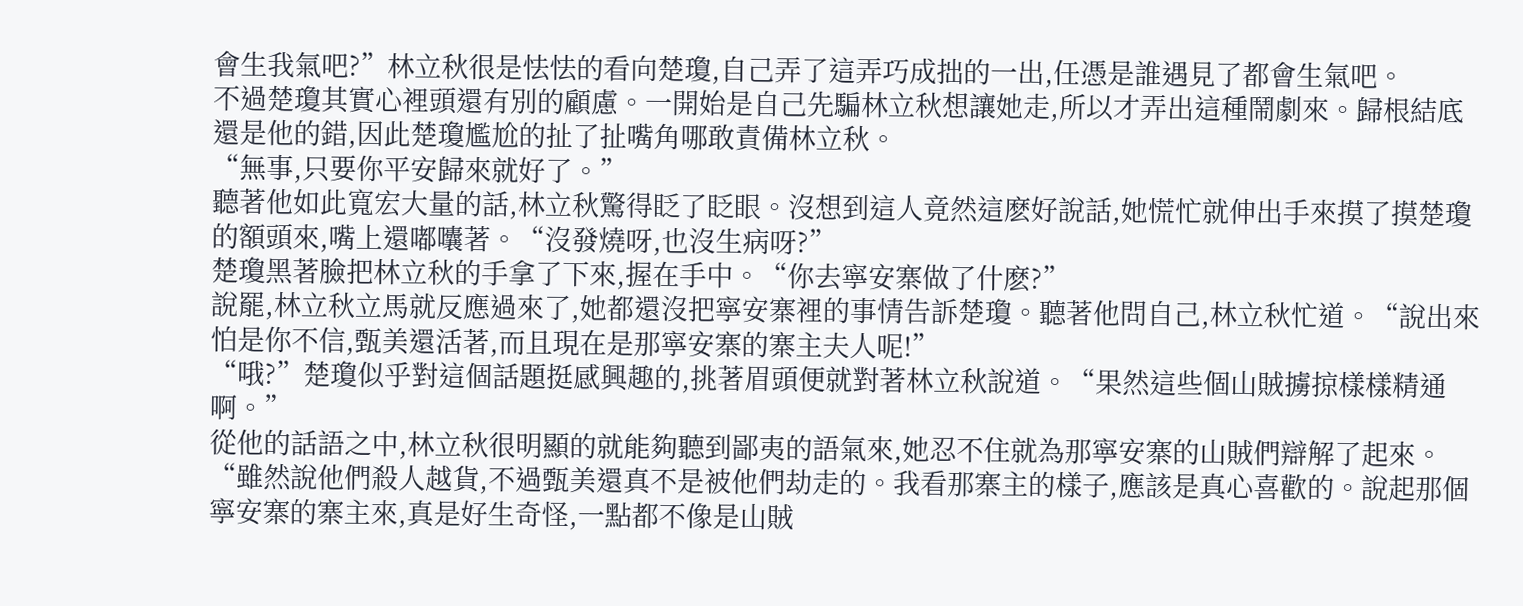會生我氣吧?”林立秋很是怯怯的看向楚瓊,自己弄了這弄巧成拙的一出,任憑是誰遇見了都會生氣吧。
不過楚瓊其實心裡頭還有別的顧慮。一開始是自己先騙林立秋想讓她走,所以才弄出這種鬧劇來。歸根結底還是他的錯,因此楚瓊尷尬的扯了扯嘴角哪敢責備林立秋。
“無事,只要你平安歸來就好了。”
聽著他如此寬宏大量的話,林立秋驚得眨了眨眼。沒想到這人竟然這麽好說話,她慌忙就伸出手來摸了摸楚瓊的額頭來,嘴上還嘟囔著。“沒發燒呀,也沒生病呀?”
楚瓊黑著臉把林立秋的手拿了下來,握在手中。“你去寧安寨做了什麽?”
說罷,林立秋立馬就反應過來了,她都還沒把寧安寨裡的事情告訴楚瓊。聽著他問自己,林立秋忙道。“說出來怕是你不信,甄美還活著,而且現在是那寧安寨的寨主夫人呢!”
“哦?”楚瓊似乎對這個話題挺感興趣的,挑著眉頭便就對著林立秋說道。“果然這些個山賊擄掠樣樣精通啊。”
從他的話語之中,林立秋很明顯的就能夠聽到鄙夷的語氣來,她忍不住就為那寧安寨的山賊們辯解了起來。
“雖然說他們殺人越貨,不過甄美還真不是被他們劫走的。我看那寨主的樣子,應該是真心喜歡的。說起那個寧安寨的寨主來,真是好生奇怪,一點都不像是山賊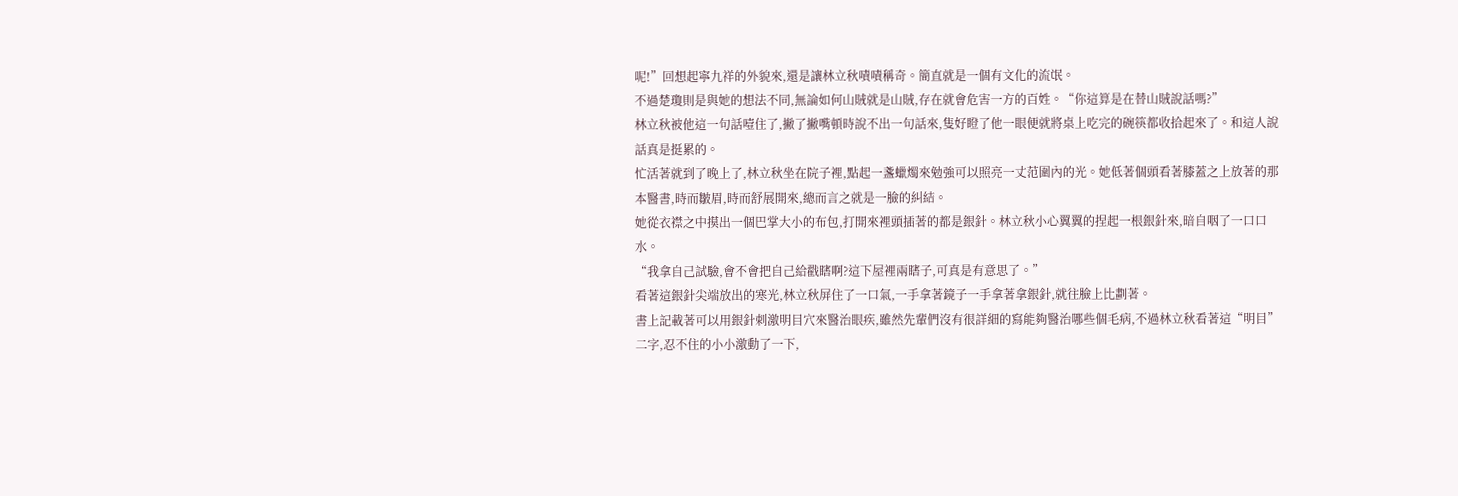呢!”回想起寧九祥的外貌來,還是讓林立秋嘖嘖稱奇。簡直就是一個有文化的流氓。
不過楚瓊則是與她的想法不同,無論如何山賊就是山賊,存在就會危害一方的百姓。“你這算是在替山賊說話嗎?”
林立秋被他這一句話噎住了,撇了撇嘴頓時說不出一句話來,隻好瞪了他一眼便就將桌上吃完的碗筷都收拾起來了。和這人說話真是挺累的。
忙活著就到了晚上了,林立秋坐在院子裡,點起一盞蠟燭來勉強可以照亮一丈范圍內的光。她低著個頭看著膝蓋之上放著的那本醫書,時而皺眉,時而舒展開來,總而言之就是一臉的糾結。
她從衣襟之中摸出一個巴掌大小的布包,打開來裡頭插著的都是銀針。林立秋小心翼翼的捏起一根銀針來,暗自咽了一口口水。
“我拿自己試驗,會不會把自己給戳瞎啊?這下屋裡兩瞎子,可真是有意思了。”
看著這銀針尖端放出的寒光,林立秋屏住了一口氣,一手拿著鏡子一手拿著拿銀針,就往臉上比劃著。
書上記載著可以用銀針刺激明目穴來醫治眼疾,雖然先輩們沒有很詳細的寫能夠醫治哪些個毛病,不過林立秋看著這“明目”二字,忍不住的小小激動了一下,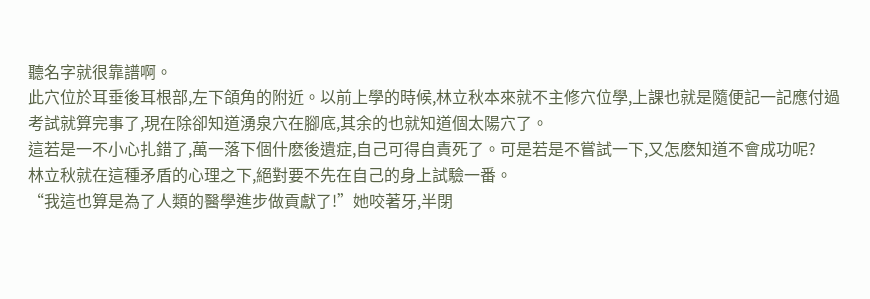聽名字就很靠譜啊。
此穴位於耳垂後耳根部,左下頜角的附近。以前上學的時候,林立秋本來就不主修穴位學,上課也就是隨便記一記應付過考試就算完事了,現在除卻知道湧泉穴在腳底,其余的也就知道個太陽穴了。
這若是一不小心扎錯了,萬一落下個什麽後遺症,自己可得自責死了。可是若是不嘗試一下,又怎麽知道不會成功呢?
林立秋就在這種矛盾的心理之下,絕對要不先在自己的身上試驗一番。
“我這也算是為了人類的醫學進步做貢獻了!”她咬著牙,半閉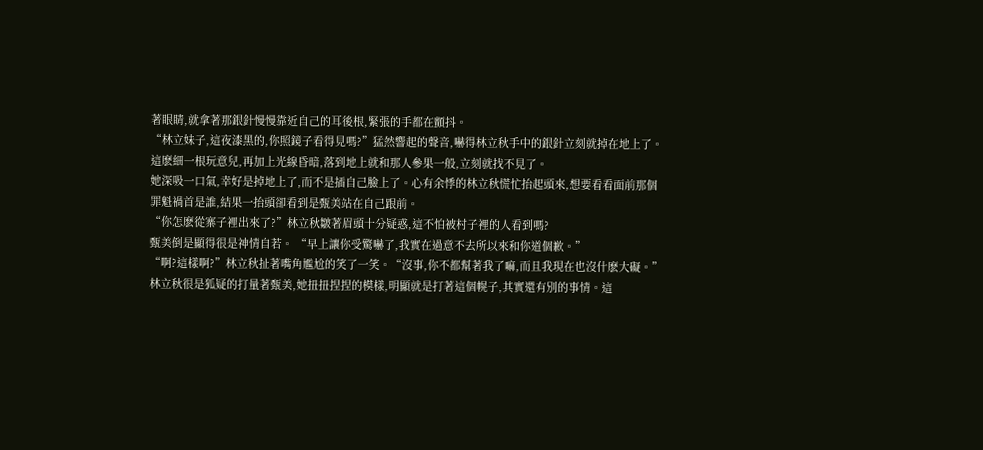著眼睛,就拿著那銀針慢慢靠近自己的耳後根,緊張的手都在顫抖。
“林立妹子,這夜漆黑的,你照鏡子看得見嗎?”猛然響起的聲音,嚇得林立秋手中的銀針立刻就掉在地上了。這麽細一根玩意兒,再加上光線昏暗,落到地上就和那人參果一般,立刻就找不見了。
她深吸一口氣,幸好是掉地上了,而不是插自己臉上了。心有余悸的林立秋慌忙抬起頭來,想要看看面前那個罪魁禍首是誰,結果一抬頭卻看到是甄美站在自己跟前。
“你怎麽從寨子裡出來了?”林立秋皺著眉頭十分疑惑,這不怕被村子裡的人看到嗎?
甄美倒是顯得很是神情自若。 “早上讓你受驚嚇了,我實在過意不去所以來和你道個歉。”
“啊?這樣啊?”林立秋扯著嘴角尷尬的笑了一笑。“沒事,你不都幫著我了嘛,而且我現在也沒什麽大礙。”
林立秋很是狐疑的打量著甄美,她扭扭捏捏的模樣,明顯就是打著這個幌子,其實還有別的事情。這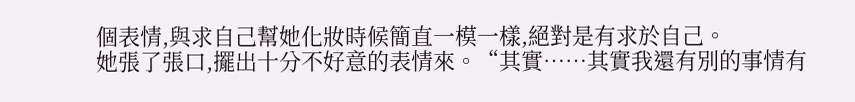個表情,與求自己幫她化妝時候簡直一模一樣,絕對是有求於自己。
她張了張口,擺出十分不好意的表情來。“其實……其實我還有別的事情有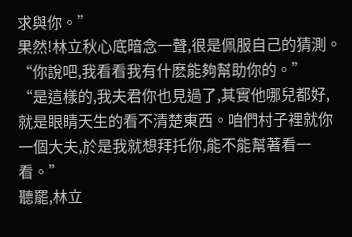求與你。”
果然!林立秋心底暗念一聲,很是佩服自己的猜測。“你說吧,我看看我有什麽能夠幫助你的。”
“是這樣的,我夫君你也見過了,其實他哪兒都好,就是眼睛天生的看不清楚東西。咱們村子裡就你一個大夫,於是我就想拜托你,能不能幫著看一看。”
聽罷,林立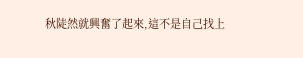秋陡然就興奮了起來,這不是自己找上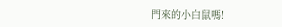門來的小白鼠嗎!